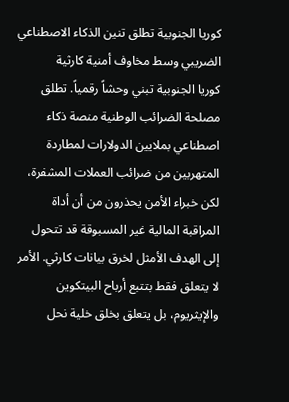كوريا الجنوبية تطلق تنين الذكاء الاصطناعي الضريبي وسط مخاوف أمنية كارثية
كوريا الجنوبية تبني وحشاً رقمياً. تطلق مصلحة الضرائب الوطنية منصة ذكاء اصطناعي بملايين الدولارات لمطاردة المتهربين من ضرائب العملات المشفرة، لكن خبراء الأمن يحذرون من أن أداة المراقبة المالية غير المسبوقة قد تتحول إلى الهدف الأمثل لخرق بيانات كارثي. الأمر لا يتعلق فقط بتتبع أرباح البيتكوين والإيثريوم، بل يتعلق بخلق خلية نحل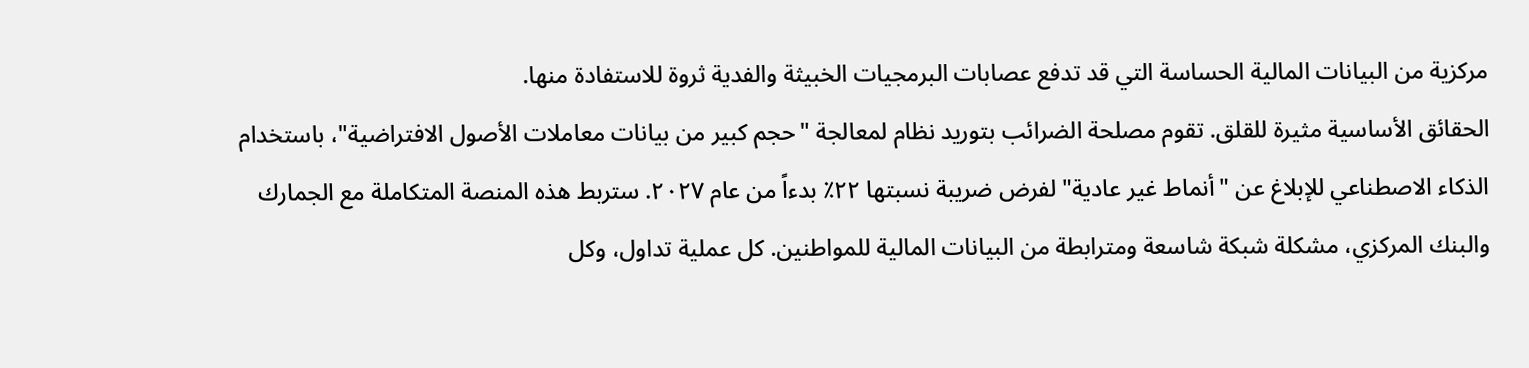مركزية من البيانات المالية الحساسة التي قد تدفع عصابات البرمجيات الخبيثة والفدية ثروة للاستفادة منها.
الحقائق الأساسية مثيرة للقلق. تقوم مصلحة الضرائب بتوريد نظام لمعالجة "حجم كبير من بيانات معاملات الأصول الافتراضية"، باستخدام الذكاء الاصطناعي للإبلاغ عن "أنماط غير عادية" لفرض ضريبة نسبتها ٢٢٪ بدءاً من عام ٢٠٢٧. ستربط هذه المنصة المتكاملة مع الجمارك والبنك المركزي، مشكلة شبكة شاسعة ومترابطة من البيانات المالية للمواطنين. كل عملية تداول، وكل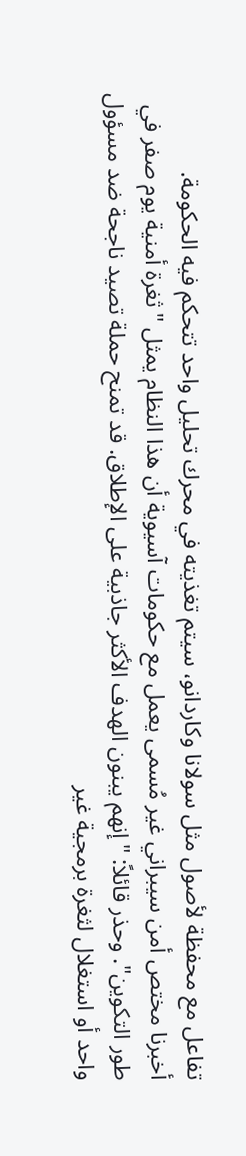تفاعل مع محفظة لأصول مثل سولانا وكاردانو، سيتم تغذيته في محرك تحليل واحد تتحكم فيه الحكومة.
أخبرنا مختص أمن سيبراني غير مُسمى يعمل مع حكومات آسيوية أن هذا النظام يمثل "ثغرة أمنية يوم صفر في طور التكوين". وحذر قائلاً: "إنهم يبنون الهدف الأكثر جاذبية على الإطلاق. قد تمنح حملة تصيد ناجحة ضد مسؤول واحد أو استغلال لثغرة برمجية غير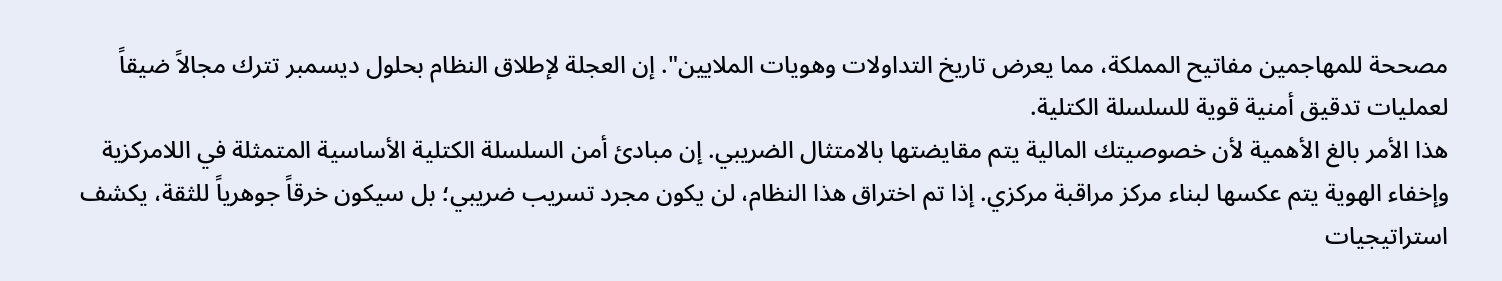مصححة للمهاجمين مفاتيح المملكة، مما يعرض تاريخ التداولات وهويات الملايين". إن العجلة لإطلاق النظام بحلول ديسمبر تترك مجالاً ضيقاً لعمليات تدقيق أمنية قوية للسلسلة الكتلية.
هذا الأمر بالغ الأهمية لأن خصوصيتك المالية يتم مقايضتها بالامتثال الضريبي. إن مبادئ أمن السلسلة الكتلية الأساسية المتمثلة في اللامركزية وإخفاء الهوية يتم عكسها لبناء مركز مراقبة مركزي. إذا تم اختراق هذا النظام، لن يكون مجرد تسريب ضريبي؛ بل سيكون خرقاً جوهرياً للثقة، يكشف استراتيجيات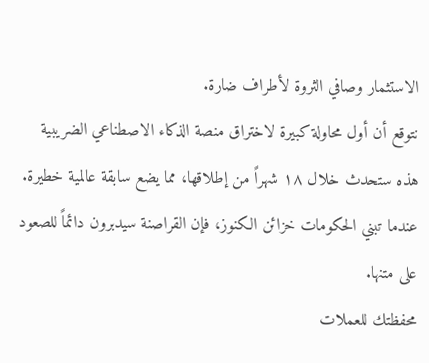الاستثمار وصافي الثروة لأطراف ضارة.
نتوقع أن أول محاولة كبيرة لاختراق منصة الذكاء الاصطناعي الضريبية هذه ستحدث خلال ١٨ شهراً من إطلاقها، مما يضع سابقة عالمية خطيرة. عندما تبني الحكومات خزائن الكنوز، فإن القراصنة سيدبرون دائماً للصعود على متنها.
محفظتك للعملات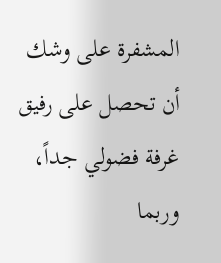المشفرة على وشك أن تحصل على رفيق غرفة فضولي جداً، وربما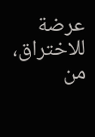عرضة للاختراق، من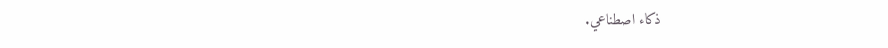ذكاء اصطناعي.